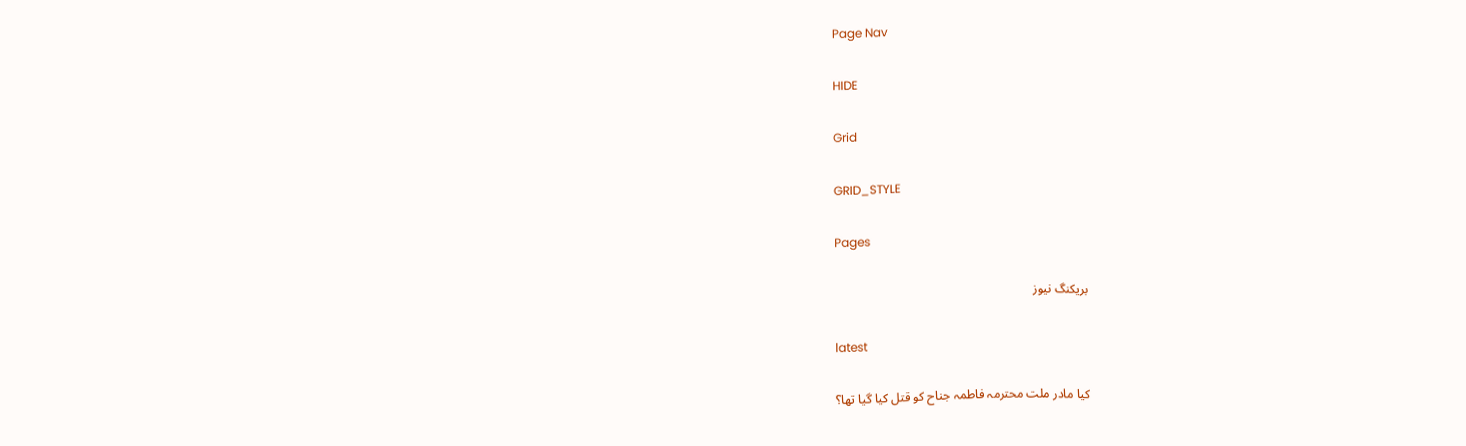Page Nav

HIDE

Grid

GRID_STYLE

Pages

بریکنگ نیوز

latest

کیا مادر ملت محترمہ فاطمہ جناح کو قتل کیا گیا تھا؟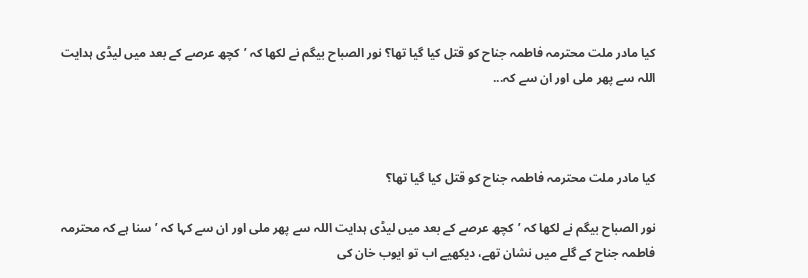کیا مادر ملت محترمہ فاطمہ جناح کو قتل کیا گیا تھا؟ نور الصباح بیگم نے لکھا کہ ’کچھ عرصے کے بعد میں لیڈی ہدایت اللہ سے پھر ملی اور ان سے کہ...



کیا مادر ملت محترمہ فاطمہ جناح کو قتل کیا گیا تھا؟

نور الصباح بیگم نے لکھا کہ ’کچھ عرصے کے بعد میں لیڈی ہدایت اللہ سے پھر ملی اور ان سے کہا کہ ’سنا ہے کہ محترمہ فاطمہ جناح کے گلے میں نشان تھے، دیکھیے اب تو ایوب خان کی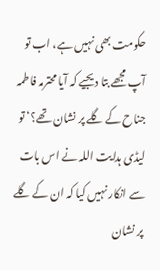حکومت بھی نہیں ہے، اب تو آپ مجھے بتا دیجیے کہ آیا محترمہ فاطمہ جناح کے گلے پر نشان تھے؟‘ تو لیڈی ہدایت اللہ نے اس بات سے انکار نہیں کیا کہ ان کے گلے پر نشان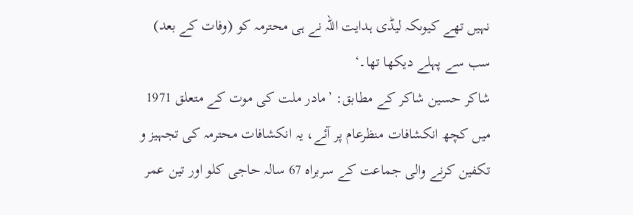نہیں تھے کیوںکہ لیڈی ہدایت اللہ نے ہی محترمہ کو (وفات کے بعد) سب سے پہلے دیکھا تھا۔‘
شاکر حسین شاکر کے مطابق: ’مادر ملت کی موت کے متعلق 1971 میں کچھ انکشافات منظرعام پر آئے، یہ انکشافات محترمہ کی تجہیز و تکفین کرنے والی جماعت کے سربراہ 67 سالہ حاجی کلو اور تین عمر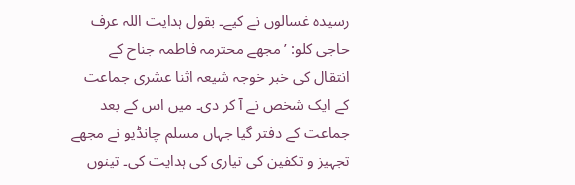رسیدہ غسالوں نے کیے۔ بقول ہدایت اللہ عرف حاجی کلو: ’مجھے محترمہ فاطمہ جناح کے انتقال کی خبر خوجہ شیعہ اثنا عشری جماعت کے ایک شخص نے آ کر دی۔ میں اس کے بعد جماعت کے دفتر گیا جہاں مسلم چانڈیو نے مجھے تجہیز و تکفین کی تیاری کی ہدایت کی۔ تینوں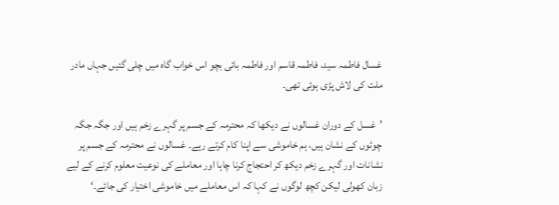غسال فاطمہ سید، فاطمہ قاسم اور فاطمہ بائی بچو اس خواب گاہ میں چلی گئیں جہاں مادر ملت کی لاش پڑی ہوئی تھی۔

’غسل کے دوران غسالوں نے دیکھا کہ محترمہ کے جسم پر گہرے زخم ہیں اور جگہ جگہ چوٹوں کے نشان ہیں، ہم خاموشی سے اپنا کام کرتے رہے۔ غسالوں نے محترمہ کے جسم پر نشانات اور گہرے زخم دیکھ کر احتجاج کرنا چاہا اور معاملے کی نوعیت معلوم کرنے کے لیے زبان کھولی لیکن کچھ لوگوں نے کہا کہ اس معاملے میں خاموشی اختیار کی جائے۔‘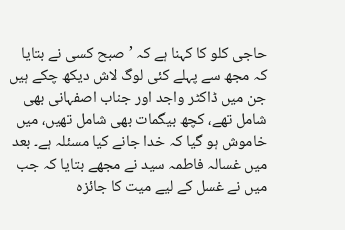حاجی کلو کا کہنا ہے کہ ’صبح کسی نے بتایا کہ مجھ سے پہلے کئی لوگ لاش دیکھ چکے ہیں جن میں ڈاکٹر واجد اور جناب اصفہانی بھی شامل تھے، کچھ بیگمات بھی شامل تھیں، میں خاموش ہو گیا کہ خدا جانے کیا مسئلہ ہے۔ بعد میں غسالہ فاطمہ سید نے مجھے بتایا کہ جب میں نے غسل کے لیے میت کا جائزہ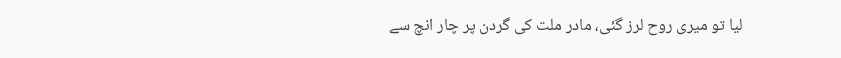لیا تو میری روح لرز گئی، مادر ملت کی گردن پر چار انچ سے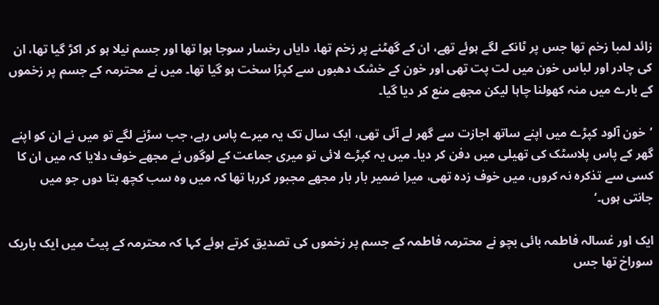زائد لمبا زخم تھا جس پر ٹانکے لگے ہوئے تھے، ان کے گھٹنے پر زخم تھا، دایاں رخسار سوجا ہوا تھا اور جسم نیلا ہو کر اکڑ گیا تھا، ان کی چادر اور لباس خون میں لت پت تھی اور خون کے خشک دھبوں سے کپڑا سخت ہو گیا تھا۔ میں نے محترمہ کے جسم پر زخموں کے بارے میں منہ کھولنا چاہا لیکن مجھے منع کر دیا گیا۔

’خون آلود کپڑے میں اپنے ساتھ اجازت سے گھر لے آئی تھی، ایک سال تک یہ میرے پاس رہے، جب سڑنے لگے تو میں نے ان کو اپنے گھر کے پاس پلاسٹک کی تھیلی میں دفن کر دیا۔ میں یہ کپڑے لائی تو میری جماعت کے لوگوں نے مجھے خوف دلایا کہ میں ان کا کسی سے تذکرہ نہ کروں، میں خوف زدہ تھی، میرا ضمیر بار بار مجھے مجبور کررہا تھا کہ میں وہ سب کچھ بتا دوں جو میں جانتی ہوں۔‘

ایک اور غسالہ فاطمہ بائی بچو نے محترمہ فاطمہ کے جسم پر زخموں کی تصدیق کرتے ہوئے کہا کہ محترمہ کے پیٹ میں ایک باریک سوراخ تھا جس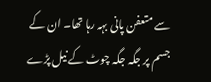سے متعفن پانی بہہ رہا تھا۔ ان کے جسم پر جگہ جگہ چوٹ کے نیل پڑے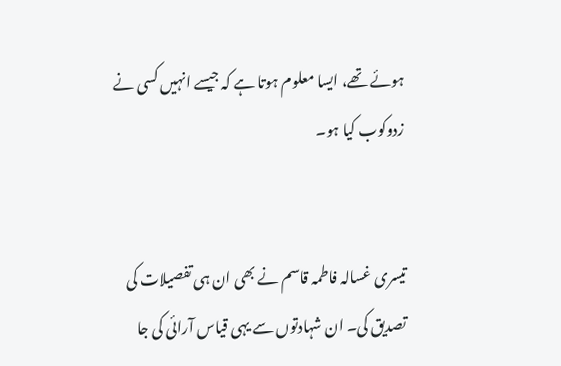ہوئے تھے، ایسا معلوم ہوتا ہے کہ جیسے انہیں کسی نے زدوکوب کیا ہو۔


تیسری غسالہ فاطمہ قاسم نے بھی ان ہی تفصیلات کی تصدیق کی۔ ان شہادتوں سے یہی قیاس آرائی کی جا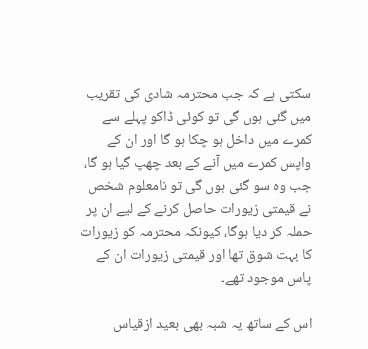سکتی ہے کہ جب محترمہ شادی کی تقریب میں گئی ہوں گی تو کوئی ڈاکو پہلے سے کمرے میں داخل ہو چکا ہو گا اور ان کے واپس کمرے میں آنے کے بعد چھپ گیا ہو گا، جب وہ سو گئی ہوں گی تو نامعلوم شخص نے قیمتی زیورات حاصل کرنے کے لیے ان پر حملہ کر دیا ہوگا، کیونکہ محترمہ کو زیورات کا بہت شوق تھا اور قیمتی زیورات ان کے پاس موجود تھے۔

اس کے ساتھ یہ شبہ بھی بعید ازقیاس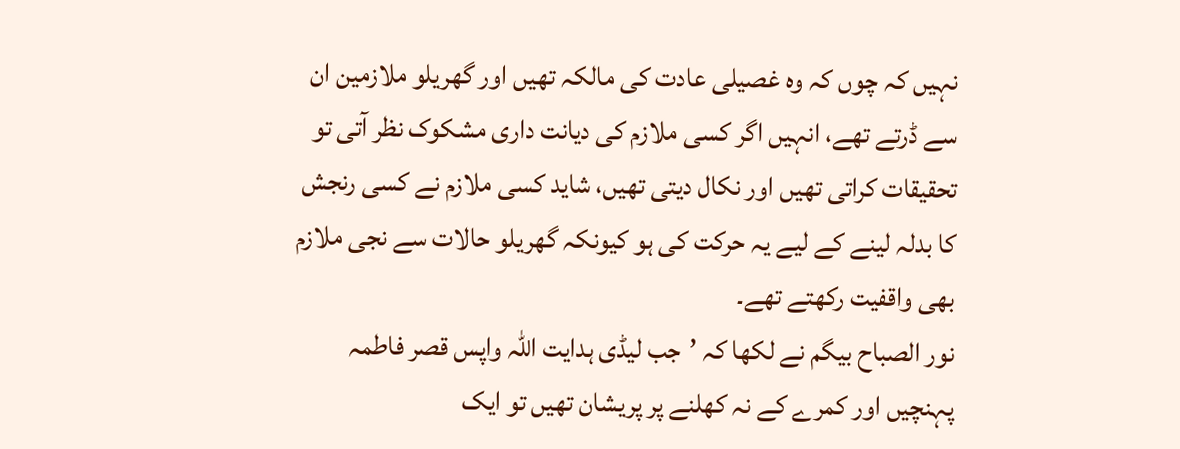نہیں کہ چوں کہ وہ غصیلی عادت کی مالکہ تھیں اور گھریلو ملازمین ان سے ڈرتے تھے، انہیں اگر کسی ملازم کی دیانت داری مشکوک نظر آتی تو تحقیقات کراتی تھیں اور نکال دیتی تھیں، شاید کسی ملازم نے کسی رنجش کا بدلہ لینے کے لیے یہ حرکت کی ہو کیونکہ گھریلو حالات سے نجی ملازم بھی واقفیت رکھتے تھے۔
نور الصباح بیگم نے لکھا کہ ’جب لیڈی ہدایت اللہ واپس قصر فاطمہ پہنچیں اور کمرے کے نہ کھلنے پر پریشان تھیں تو ایک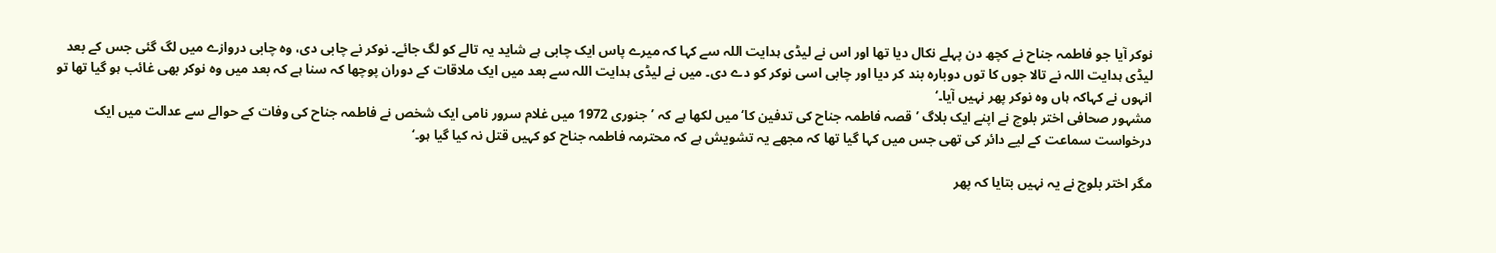نوکر آیا جو فاطمہ جناح نے کچھ دن پہلے نکال دیا تھا اور اس نے لیڈی ہدایت اللہ سے کہا کہ میرے پاس ایک چابی ہے شاید یہ تالے کو لگ جائے۔ نوکر نے چابی دی، وہ چابی دروازے میں لگ گئی جس کے بعد لیڈی ہدایت اللہ نے تالا جوں کا توں دوبارہ بند کر دیا اور چابی اسی نوکر کو دے دی۔ میں نے لیڈی ہدایت اللہ سے بعد میں ایک ملاقات کے دوران پوچھا کہ سنا ہے کہ بعد میں وہ نوکر بھی غائب ہو گیا تھا تو انہوں نے کہاکہ ہاں وہ نوکر پھر نہیں آیا۔‘
مشہور صحافی اختر بلوچ نے اپنے ایک بلاگ ’قصہ فاطمہ جناح کی تدفین کا‘ میں لکھا ہے کہ ’جنوری 1972 میں غلام سرور نامی ایک شخص نے فاطمہ جناح کی وفات کے حوالے سے عدالت میں ایک درخواست سماعت کے لیے دائر کی تھی جس میں کہا گیا تھا کہ مجھے یہ تشویش ہے کہ محترمہ فاطمہ جناح کو کہیں قتل نہ کیا گیا ہو۔‘

مگر اختر بلوچ نے یہ نہیں بتایا کہ پھر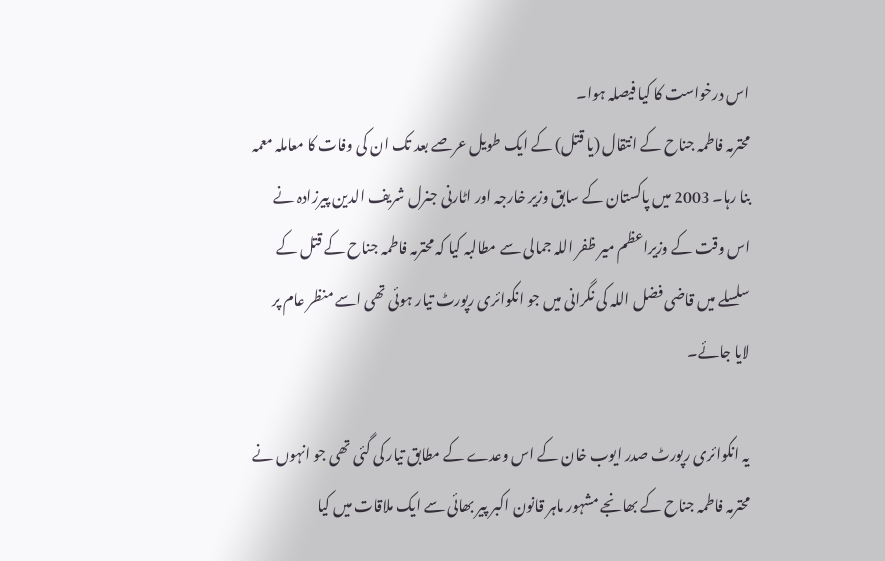اس درخواست کا کیا فیصلہ ہوا۔
محترمہ فاطمہ جناح کے انتقال (یا قتل) کے ایک طویل عرصے بعد تک ان کی وفات کا معاملہ معمہ بنا رہا۔ 2003 میں پاکستان کے سابق وزیر خارجہ اور اٹارنی جنرل شریف الدین پیرزادہ نے اس وقت کے وزیراعظم میر ظفر اللہ جمالی سے مطالبہ کیا کہ محترمہ فاطمہ جناح کے قتل کے سلسلے میں قاضی فضل اللہ کی نگرانی میں جو انکوائری رپورٹ تیار ہوئی تھی اسے منظر عام پر لایا جائے۔

یہ انکوائری رپورٹ صدر ایوب خان کے اس وعدے کے مطابق تیار کی گئی تھی جو انہوں نے محترمہ فاطمہ جناح کے بھانجے مشہور ماہر قانون اکبر پیر بھائی سے ایک ملاقات میں کیا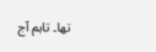تھا۔ تاہم آج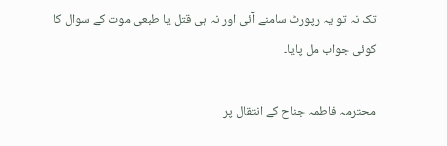تک نہ تو یہ رپورٹ سامنے آئی اور نہ ہی قتل یا طبعی موت کے سوال کا کوئی جواب مل پایا۔

محترمہ فاطمہ جناح کے انتقال پر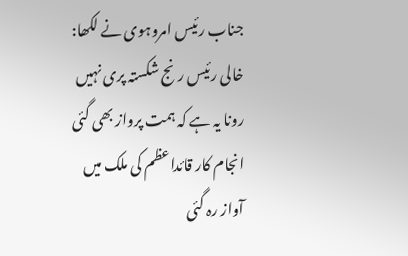جناب رئیس امروہوی نے لکھا:
خالی رئیس رنج شکستہ پری نہیں
رونا یہ ہے کہ ہمت پرواز بھی گئی
انجام کار قائداعظم کی ملک میں
آواز رہ گئی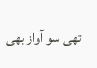تھی سو آواز بھی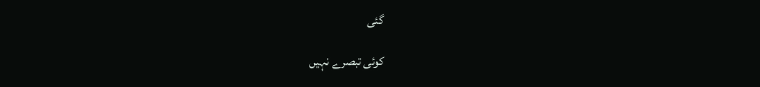گئی

کوئی تبصرے نہیں